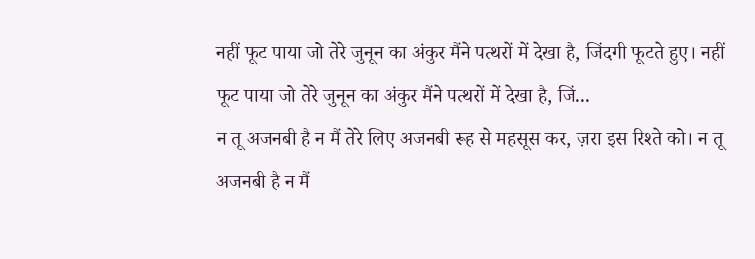नहीं फूट पाया जो तेरे जुनून का अंकुर मैंने पत्थरों में देखा है, जिंदगी फूटते हुए। नहीं फूट पाया जो तेरे जुनून का अंकुर मैंने पत्थरों में देखा है, जिं...
न तू अजनबी है न मैं तेरे लिए अजनबी रूह से महसूस कर, ज़रा इस रिश्ते को। न तू अजनबी है न मैं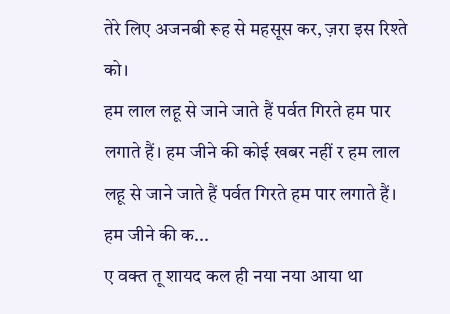तेरे लिए अजनबी रूह से महसूस कर, ज़रा इस रिश्ते को।
हम लाल लहू से जाने जाते हैं पर्वत गिरते हम पार लगाते हैं। हम जीने की कोई खबर नहीं र हम लाल लहू से जाने जाते हैं पर्वत गिरते हम पार लगाते हैं। हम जीने की क...
ए वक्त तू शायद कल ही नया नया आया था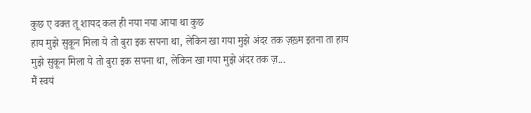कुछ ए वक्त तू शायद कल ही नया नया आया था कुछ
हाय मुझे सुकून मिला ये तो बुरा इक सपना था, लेकिन खा गया मुझे अंदर तक ज़ख़्म इतना ता हाय मुझे सुकून मिला ये तो बुरा इक सपना था, लेकिन खा गया मुझे अंदर तक ज़...
मैं स्वयं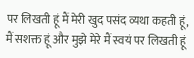पर लिखती हूं मैं मेरी खुद पसंद व्यथा कहती हूं, मैं सशक्त हूं और मुझे मेरे मैं स्वयं पर लिखती हूं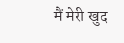मैं मेरी खुद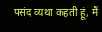पसंद व्यथा कहती हूं, मैं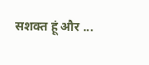सशक्त हूं और ...